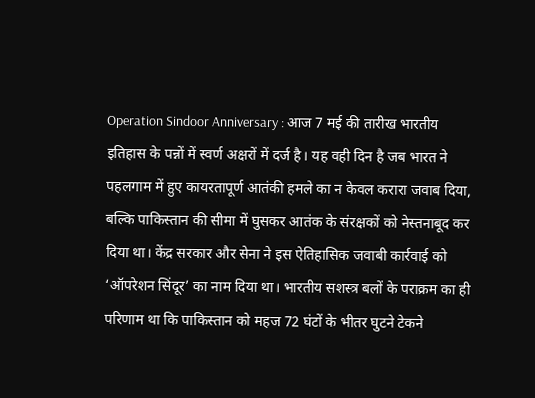Operation Sindoor Anniversary : आज 7 मई की तारीख भारतीय इतिहास के पन्नों में स्वर्ण अक्षरों में दर्ज है। यह वही दिन है जब भारत ने पहलगाम में हुए कायरतापूर्ण आतंकी हमले का न केवल करारा जवाब दिया, बल्कि पाकिस्तान की सीमा में घुसकर आतंक के संरक्षकों को नेस्तनाबूद कर दिया था। केंद्र सरकार और सेना ने इस ऐतिहासिक जवाबी कार्रवाई को ‘ऑपरेशन सिंदूर’ का नाम दिया था। भारतीय सशस्त्र बलों के पराक्रम का ही परिणाम था कि पाकिस्तान को महज 72 घंटों के भीतर घुटने टेकने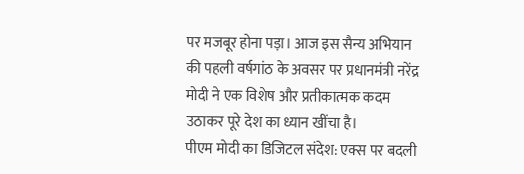पर मजबूर होना पड़ा। आज इस सैन्य अभियान की पहली वर्षगांठ के अवसर पर प्रधानमंत्री नरेंद्र मोदी ने एक विशेष और प्रतीकात्मक कदम उठाकर पूरे देश का ध्यान खींचा है।
पीएम मोदी का डिजिटल संदेश: एक्स पर बदली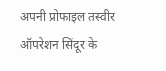अपनी प्रोफाइल तस्वीर
ऑपरेशन सिंदूर के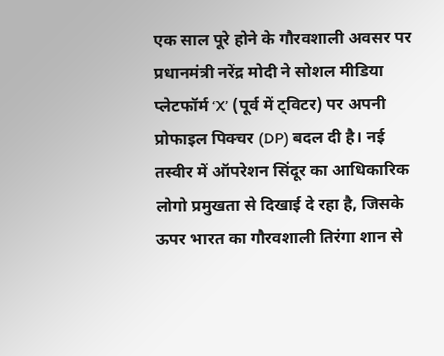एक साल पूरे होने के गौरवशाली अवसर पर प्रधानमंत्री नरेंद्र मोदी ने सोशल मीडिया प्लेटफॉर्म ‘X’ (पूर्व में ट्विटर) पर अपनी प्रोफाइल पिक्चर (DP) बदल दी है। नई तस्वीर में ऑपरेशन सिंदूर का आधिकारिक लोगो प्रमुखता से दिखाई दे रहा है, जिसके ऊपर भारत का गौरवशाली तिरंगा शान से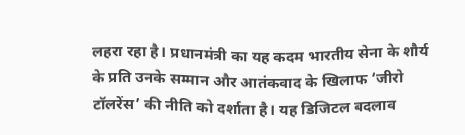लहरा रहा है। प्रधानमंत्री का यह कदम भारतीय सेना के शौर्य के प्रति उनके सम्मान और आतंकवाद के खिलाफ ‘जीरो टॉलरेंस’ की नीति को दर्शाता है। यह डिजिटल बदलाव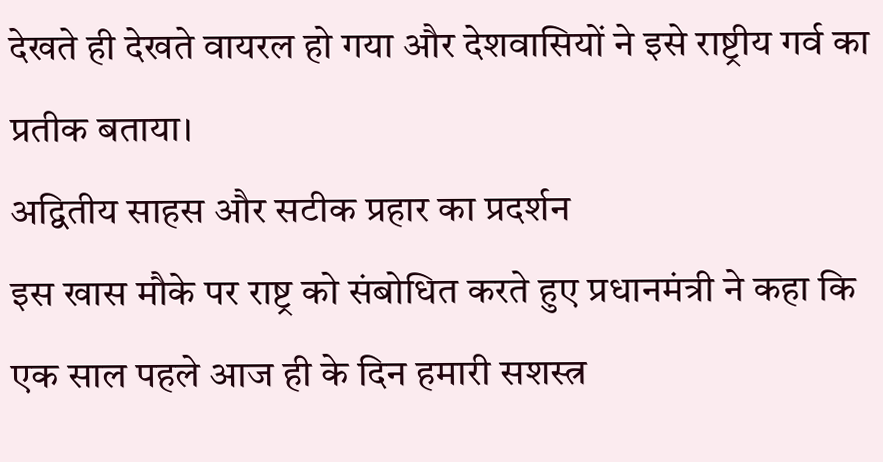देखते ही देखते वायरल हो गया और देशवासियों ने इसे राष्ट्रीय गर्व का प्रतीक बताया।
अद्वितीय साहस और सटीक प्रहार का प्रदर्शन
इस खास मौके पर राष्ट्र को संबोधित करते हुए प्रधानमंत्री ने कहा कि एक साल पहले आज ही के दिन हमारी सशस्त्र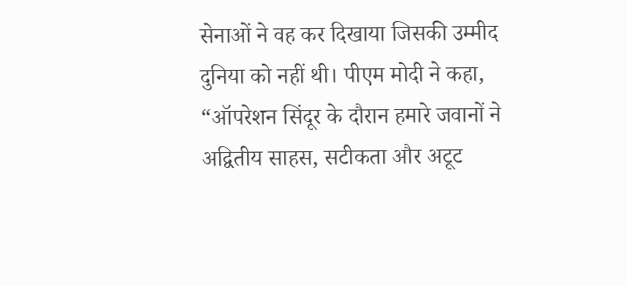सेनाओं ने वह कर दिखाया जिसकी उम्मीद दुनिया को नहीं थी। पीएम मोदी ने कहा, “ऑपरेशन सिंदूर के दौरान हमारे जवानों ने अद्वितीय साहस, सटीकता और अटूट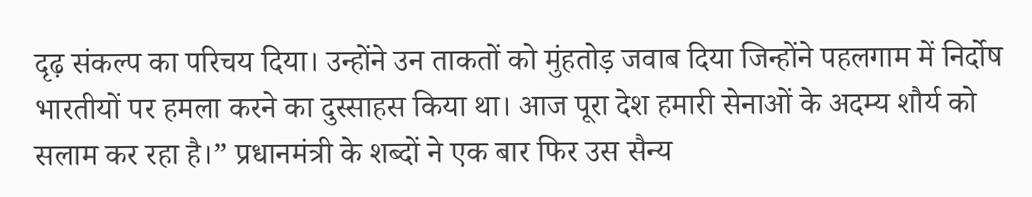दृढ़ संकल्प का परिचय दिया। उन्होंने उन ताकतों को मुंहतोड़ जवाब दिया जिन्होंने पहलगाम में निर्दोष भारतीयों पर हमला करने का दुस्साहस किया था। आज पूरा देश हमारी सेनाओं के अदम्य शौर्य को सलाम कर रहा है।” प्रधानमंत्री के शब्दों ने एक बार फिर उस सैन्य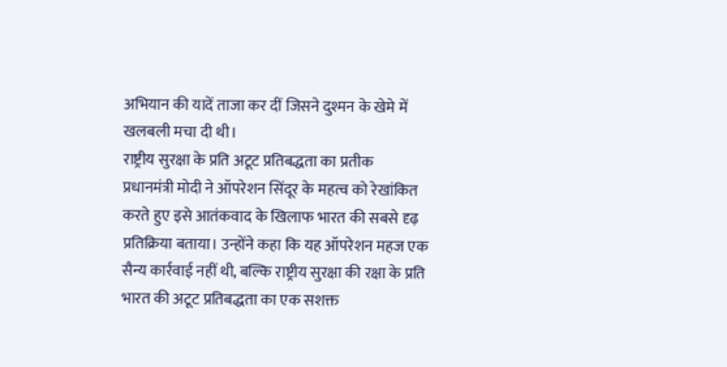अभियान की यादें ताजा कर दीं जिसने दुश्मन के खेमे में खलबली मचा दी थी।
राष्ट्रीय सुरक्षा के प्रति अटूट प्रतिबद्धता का प्रतीक
प्रधानमंत्री मोदी ने ऑपरेशन सिंदूर के महत्व को रेखांकित करते हुए इसे आतंकवाद के खिलाफ भारत की सबसे दृढ़ प्रतिक्रिया बताया। उन्होंने कहा कि यह ऑपरेशन महज एक सैन्य कार्रवाई नहीं थी, बल्कि राष्ट्रीय सुरक्षा की रक्षा के प्रति भारत की अटूट प्रतिबद्धता का एक सशक्त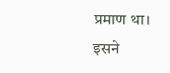प्रमाण था। इसने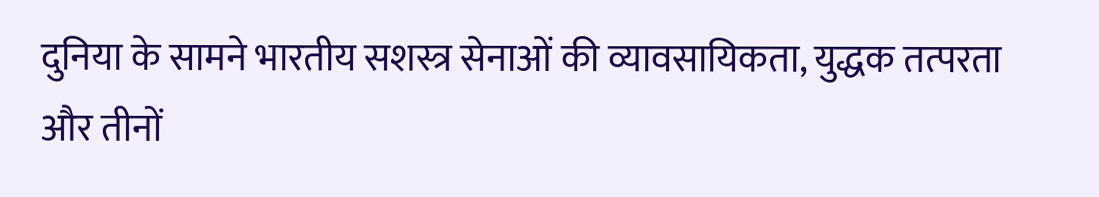दुनिया के सामने भारतीय सशस्त्र सेनाओं की व्यावसायिकता, युद्धक तत्परता और तीनों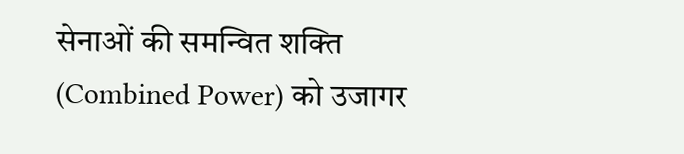सेनाओं की समन्वित शक्ति (Combined Power) को उजागर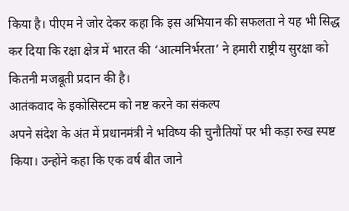किया है। पीएम ने जोर देकर कहा कि इस अभियान की सफलता ने यह भी सिद्ध कर दिया कि रक्षा क्षेत्र में भारत की ‘आत्मनिर्भरता’ ने हमारी राष्ट्रीय सुरक्षा को कितनी मजबूती प्रदान की है।
आतंकवाद के इकोसिस्टम को नष्ट करने का संकल्प
अपने संदेश के अंत में प्रधानमंत्री ने भविष्य की चुनौतियों पर भी कड़ा रुख स्पष्ट किया। उन्होंने कहा कि एक वर्ष बीत जाने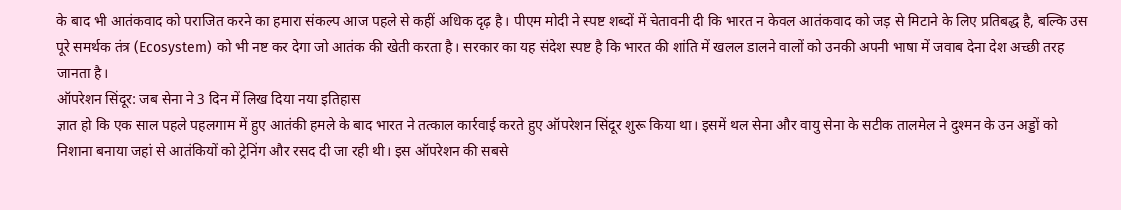के बाद भी आतंकवाद को पराजित करने का हमारा संकल्प आज पहले से कहीं अधिक दृढ़ है। पीएम मोदी ने स्पष्ट शब्दों में चेतावनी दी कि भारत न केवल आतंकवाद को जड़ से मिटाने के लिए प्रतिबद्ध है, बल्कि उस पूरे समर्थक तंत्र (Ecosystem) को भी नष्ट कर देगा जो आतंक की खेती करता है। सरकार का यह संदेश स्पष्ट है कि भारत की शांति में खलल डालने वालों को उनकी अपनी भाषा में जवाब देना देश अच्छी तरह जानता है।
ऑपरेशन सिंदूर: जब सेना ने 3 दिन में लिख दिया नया इतिहास
ज्ञात हो कि एक साल पहले पहलगाम में हुए आतंकी हमले के बाद भारत ने तत्काल कार्रवाई करते हुए ऑपरेशन सिंदूर शुरू किया था। इसमें थल सेना और वायु सेना के सटीक तालमेल ने दुश्मन के उन अड्डों को निशाना बनाया जहां से आतंकियों को ट्रेनिंग और रसद दी जा रही थी। इस ऑपरेशन की सबसे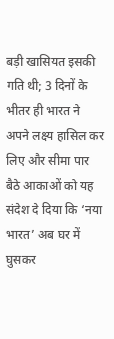बड़ी खासियत इसकी गति थी; 3 दिनों के भीतर ही भारत ने अपने लक्ष्य हासिल कर लिए और सीमा पार बैठे आकाओं को यह संदेश दे दिया कि ‘नया भारत’ अब घर में घुसकर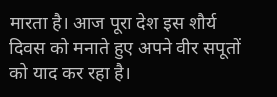मारता है। आज पूरा देश इस शौर्य दिवस को मनाते हुए अपने वीर सपूतों को याद कर रहा है।